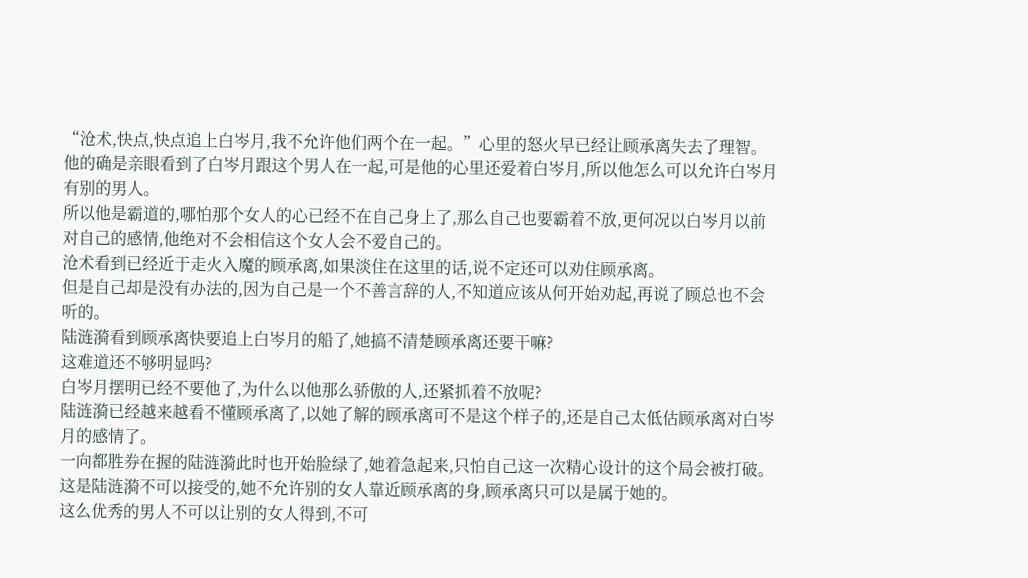“沧术,快点,快点追上白岑月,我不允许他们两个在一起。”心里的怒火早已经让顾承离失去了理智。
他的确是亲眼看到了白岑月跟这个男人在一起,可是他的心里还爱着白岑月,所以他怎么可以允许白岑月有别的男人。
所以他是霸道的,哪怕那个女人的心已经不在自己身上了,那么自己也要霸着不放,更何况以白岑月以前对自己的感情,他绝对不会相信这个女人会不爱自己的。
沧术看到已经近于走火入魔的顾承离,如果淡住在这里的话,说不定还可以劝住顾承离。
但是自己却是没有办法的,因为自己是一个不善言辞的人,不知道应该从何开始劝起,再说了顾总也不会听的。
陆涟漪看到顾承离快要追上白岑月的船了,她搞不清楚顾承离还要干嘛?
这难道还不够明显吗?
白岑月摆明已经不要他了,为什么以他那么骄傲的人,还紧抓着不放呢?
陆涟漪已经越来越看不懂顾承离了,以她了解的顾承离可不是这个样子的,还是自己太低估顾承离对白岑月的感情了。
一向都胜券在握的陆涟漪此时也开始脸绿了,她着急起来,只怕自己这一次精心设计的这个局会被打破。
这是陆涟漪不可以接受的,她不允许别的女人靠近顾承离的身,顾承离只可以是属于她的。
这么优秀的男人不可以让别的女人得到,不可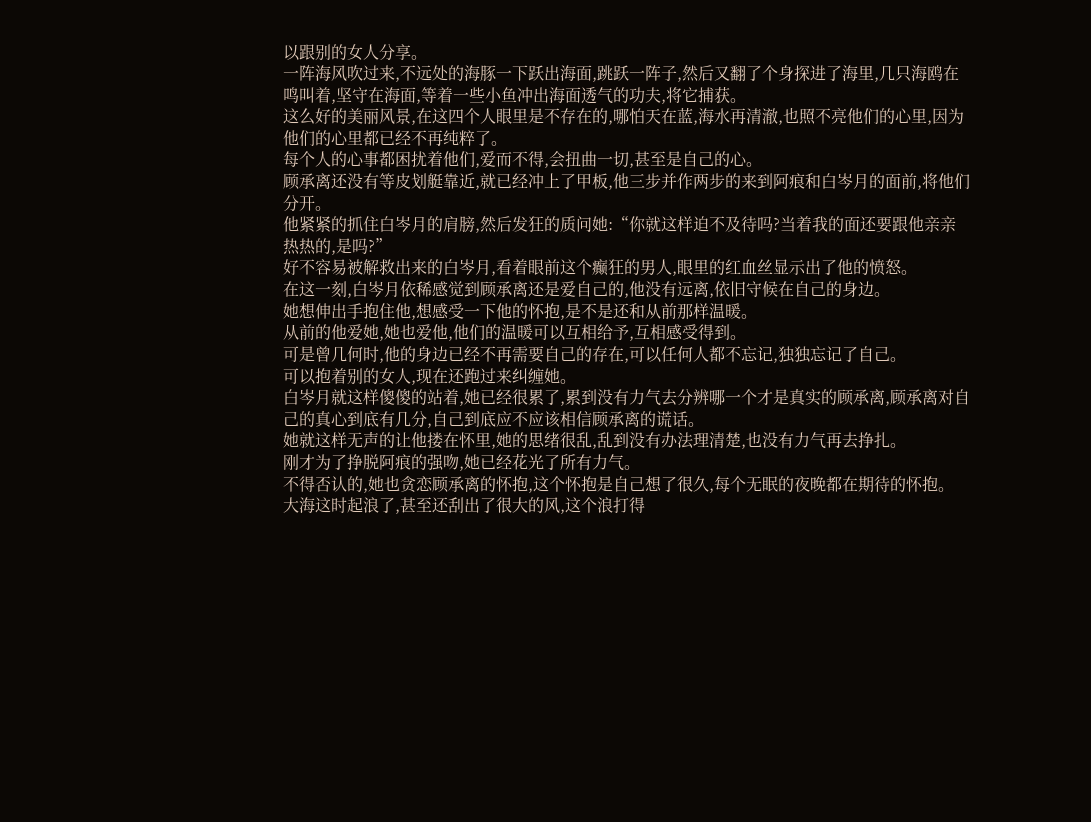以跟别的女人分享。
一阵海风吹过来,不远处的海豚一下跃出海面,跳跃一阵子,然后又翻了个身探进了海里,几只海鸥在鸣叫着,坚守在海面,等着一些小鱼冲出海面透气的功夫,将它捕获。
这么好的美丽风景,在这四个人眼里是不存在的,哪怕天在蓝,海水再清澈,也照不亮他们的心里,因为他们的心里都已经不再纯粹了。
每个人的心事都困扰着他们,爱而不得,会扭曲一切,甚至是自己的心。
顾承离还没有等皮划艇靠近,就已经冲上了甲板,他三步并作两步的来到阿痕和白岑月的面前,将他们分开。
他紧紧的抓住白岑月的肩膀,然后发狂的质问她:“你就这样迫不及待吗?当着我的面还要跟他亲亲热热的,是吗?”
好不容易被解救出来的白岑月,看着眼前这个癫狂的男人,眼里的红血丝显示出了他的愤怒。
在这一刻,白岑月依稀感觉到顾承离还是爱自己的,他没有远离,依旧守候在自己的身边。
她想伸出手抱住他,想感受一下他的怀抱,是不是还和从前那样温暖。
从前的他爱她,她也爱他,他们的温暖可以互相给予,互相感受得到。
可是曾几何时,他的身边已经不再需要自己的存在,可以任何人都不忘记,独独忘记了自己。
可以抱着别的女人,现在还跑过来纠缠她。
白岑月就这样傻傻的站着,她已经很累了,累到没有力气去分辨哪一个才是真实的顾承离,顾承离对自己的真心到底有几分,自己到底应不应该相信顾承离的谎话。
她就这样无声的让他搂在怀里,她的思绪很乱,乱到没有办法理清楚,也没有力气再去挣扎。
刚才为了挣脱阿痕的强吻,她已经花光了所有力气。
不得否认的,她也贪恋顾承离的怀抱,这个怀抱是自己想了很久,每个无眠的夜晚都在期待的怀抱。
大海这时起浪了,甚至还刮出了很大的风,这个浪打得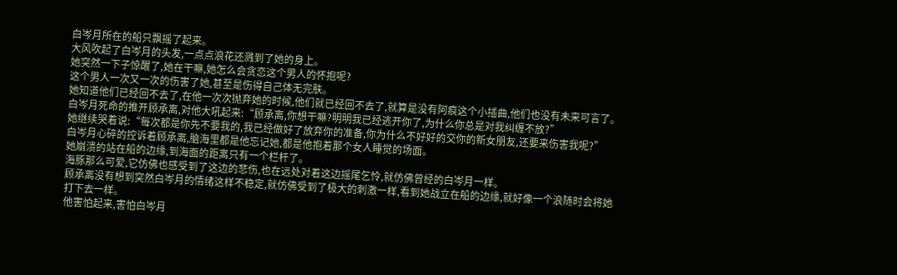白岑月所在的船只飘摇了起来。
大风吹起了白岑月的头发,一点点浪花还溅到了她的身上。
她突然一下子惊醒了,她在干嘛,她怎么会贪恋这个男人的怀抱呢?
这个男人一次又一次的伤害了她,甚至是伤得自己体无完肤。
她知道他们已经回不去了,在他一次次抛弃她的时候,他们就已经回不去了,就算是没有阿痕这个小插曲,他们也没有未来可言了。
白岑月死命的推开顾承离,对他大吼起来:“顾承离,你想干嘛?明明我已经逃开你了,为什么你总是对我纠缠不放?”
她继续哭着说:“每次都是你先不要我的,我已经做好了放弃你的准备,你为什么不好好的交你的新女朋友,还要来伤害我呢?”
白岑月心碎的控诉着顾承离,脑海里都是他忘记她,都是他抱着那个女人睡觉的场面。
她崩溃的站在船的边缘,到海面的距离只有一个栏杆了。
海豚那么可爱,它仿佛也感受到了这边的悲伤,也在远处对着这边摇尾乞怜,就仿佛曾经的白岑月一样。
顾承离没有想到突然白岑月的情绪这样不稳定,就仿佛受到了极大的刺激一样,看到她战立在船的边缘,就好像一个浪随时会将她打下去一样。
他害怕起来,害怕白岑月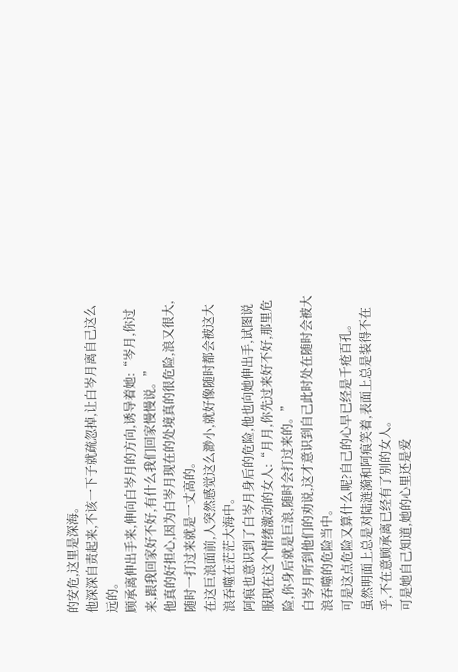的安危,这里是深海。
他深深自责起来,不该一下子就疏忽掉,让白岑月离自己这么远的。
顾承离伸出手来,伸向白岑月的方向,诱导着她:“岑月,你过来,跟我回家好不好,有什么我们回家慢慢说。”
他真的好担心,因为白岑月现在的处境真的很危险,浪又很大,随时一打过来就是一丈高的。
在这巨浪面前,人突然感觉这么渺小,就好像随时都会被这大浪吞噬在茫茫大海中。
阿痕也意识到了白岑月身后的危险,他也向她伸出手,试图说服现在这个情绪激动的女人:“月月,你先过来好不好,那里危险,你身后就是巨浪,随时会打过来的。”
白岑月听到他们的劝说,这才意识到自己此时处在随时会被大浪吞噬的危险当中。
可是这点危险又算什么呢?自己的心早已经是千疮百孔。
虽然明面上总是对陆涟漪和阿痕笑着,表面上总是装得不在乎,不在意顾承离已经有了别的女人。
可是她自己知道,她的心里还是爱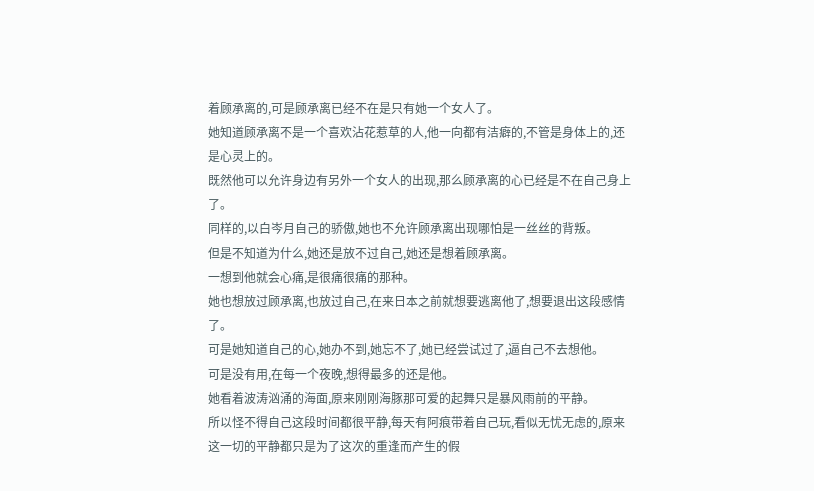着顾承离的,可是顾承离已经不在是只有她一个女人了。
她知道顾承离不是一个喜欢沾花惹草的人,他一向都有洁癖的,不管是身体上的,还是心灵上的。
既然他可以允许身边有另外一个女人的出现,那么顾承离的心已经是不在自己身上了。
同样的,以白岑月自己的骄傲,她也不允许顾承离出现哪怕是一丝丝的背叛。
但是不知道为什么,她还是放不过自己,她还是想着顾承离。
一想到他就会心痛,是很痛很痛的那种。
她也想放过顾承离,也放过自己,在来日本之前就想要逃离他了,想要退出这段感情了。
可是她知道自己的心,她办不到,她忘不了,她已经尝试过了,逼自己不去想他。
可是没有用,在每一个夜晚,想得最多的还是他。
她看着波涛汹涌的海面,原来刚刚海豚那可爱的起舞只是暴风雨前的平静。
所以怪不得自己这段时间都很平静,每天有阿痕带着自己玩,看似无忧无虑的,原来这一切的平静都只是为了这次的重逢而产生的假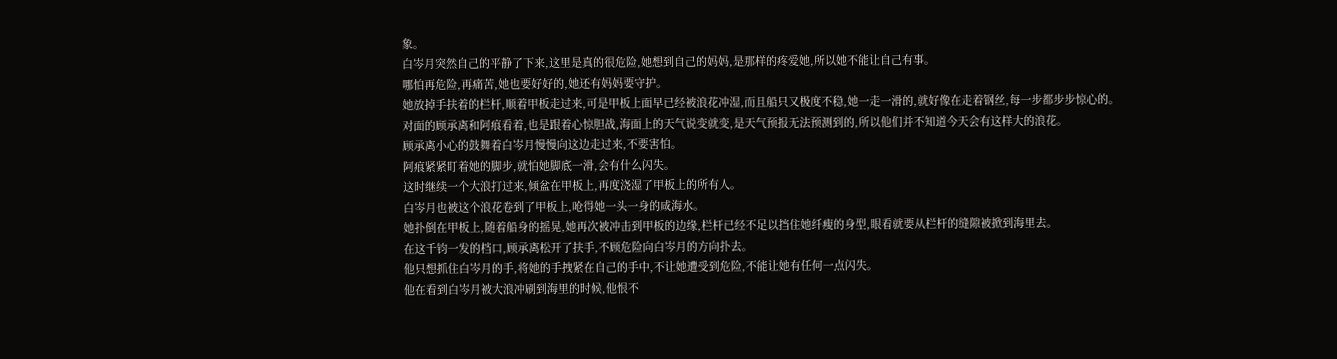象。
白岑月突然自己的平静了下来,这里是真的很危险,她想到自己的妈妈,是那样的疼爱她,所以她不能让自己有事。
哪怕再危险,再痛苦,她也要好好的,她还有妈妈要守护。
她放掉手扶着的栏杆,顺着甲板走过来,可是甲板上面早已经被浪花冲湿,而且船只又极度不稳,她一走一滑的,就好像在走着钢丝,每一步都步步惊心的。
对面的顾承离和阿痕看着,也是跟着心惊胆战,海面上的天气说变就变,是天气预报无法预测到的,所以他们并不知道今天会有这样大的浪花。
顾承离小心的鼓舞着白岑月慢慢向这边走过来,不要害怕。
阿痕紧紧盯着她的脚步,就怕她脚底一滑,会有什么闪失。
这时继续一个大浪打过来,倾盆在甲板上,再度浇湿了甲板上的所有人。
白岑月也被这个浪花卷到了甲板上,呛得她一头一身的咸海水。
她扑倒在甲板上,随着船身的摇晃,她再次被冲击到甲板的边缘,栏杆已经不足以挡住她纤瘦的身型,眼看就要从栏杆的缝隙被掀到海里去。
在这千钧一发的档口,顾承离松开了扶手,不顾危险向白岑月的方向扑去。
他只想抓住白岑月的手,将她的手拽紧在自己的手中,不让她遭受到危险,不能让她有任何一点闪失。
他在看到白岑月被大浪冲刷到海里的时候,他恨不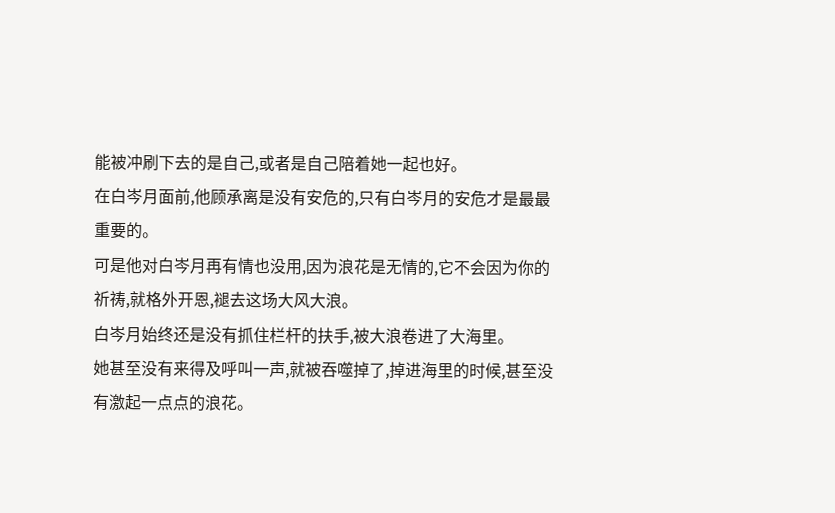能被冲刷下去的是自己,或者是自己陪着她一起也好。
在白岑月面前,他顾承离是没有安危的,只有白岑月的安危才是最最重要的。
可是他对白岑月再有情也没用,因为浪花是无情的,它不会因为你的祈祷,就格外开恩,褪去这场大风大浪。
白岑月始终还是没有抓住栏杆的扶手,被大浪卷进了大海里。
她甚至没有来得及呼叫一声,就被吞噬掉了,掉进海里的时候,甚至没有激起一点点的浪花。